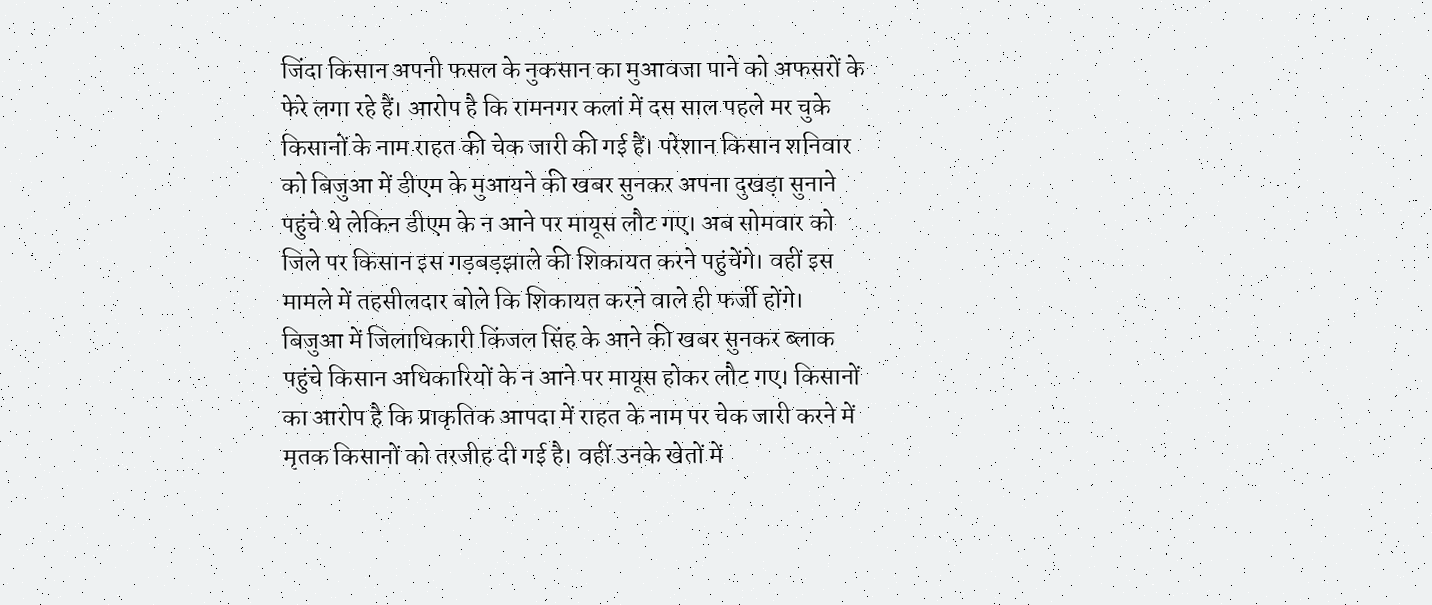जिंदा किसान अपनी फसल के नुकसान का मुआवजा पाने को अफसरों के फेरे लगा रहे हैं। आरोप है कि रामनगर कलां में दस साल पहले मर चुके किसानों के नाम राहत की चेक जारी की गई हैं। परेशान किसान शनिवार को बिजुआ में डीएम के मुआयने की खबर सुनकर अपना दुखड़ा सुनाने पहुंचे थे लेकिन डीएम के न आने पर मायूस लौट गए। अब सोमवार को जिले पर किसान इस गड़बड़झाले की शिकायत करने पहुंचेंगे। वहीं इस मामले में तहसीलदार बोले कि शिकायत करने वाले ही फर्जी होंगे।
बिजुआ में जिलाधिकारी किंजल सिंह के आने की खबर सुनकर ब्लाक पहुंचे किसान अधिकारियों के न आने पर मायूस होकर लौट गए। किसानों का आरोप है कि प्राकृतिक आपदा में राहत के नाम पर चेक जारी करने में मृतक किसानों को तरजीह दी गई है। वहीं उनके खेतों में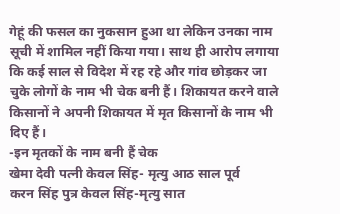गेहूं की फसल का नुकसान हुआ था लेकिन उनका नाम सूची में शामिल नहीं किया गया। साथ ही आरोप लगाया कि कई साल से विदेश में रह रहे और गांव छोड़कर जा चुके लोगों के नाम भी चेक बनी हैं। शिकायत करने वाले किसानों ने अपनी शिकायत में मृत किसानों के नाम भी दिए हैं।
-इन मृतकों के नाम बनी हैं चेक
खेमा देवी पत्नी केवल सिंह- मृत्यु आठ साल पूर्व
करन सिंह पुत्र केवल सिंह-मृत्यु सात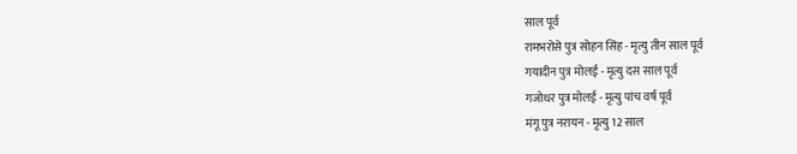साल पूर्व
रामभरोसे पुत्र सोहन सिंह - मृत्यु तीन साल पूर्व
गयादीन पुत्र मोलई - मृत्यु दस साल पूर्व
गजोधर पुत्र मोलई - मृत्यु पांच वर्ष पूर्व
मंगू पुत्र नरायन - मृत्यु 12 साल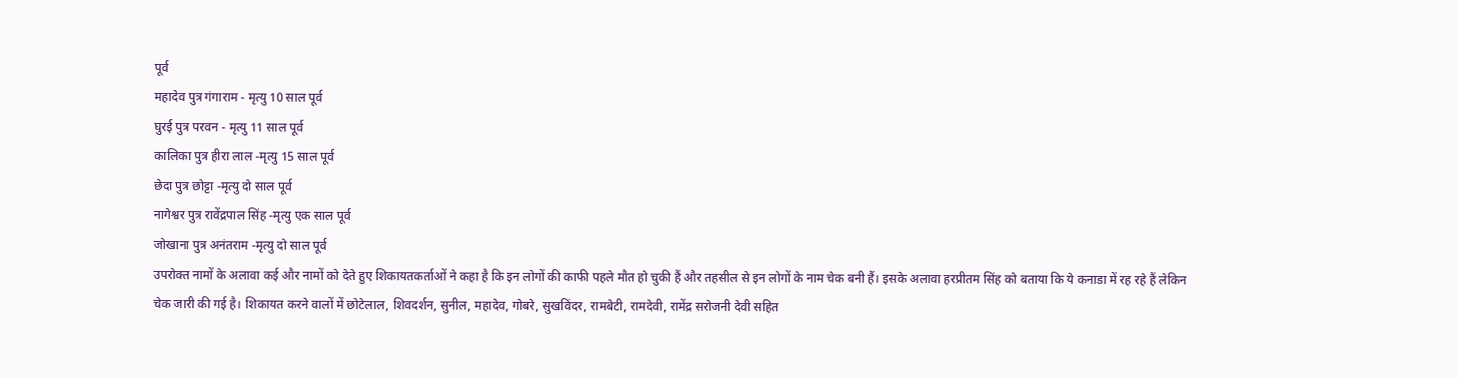पूर्व
महादेव पुत्र गंगाराम - मृत्यु 10 साल पूर्व
घुरई पुत्र परवन - मृत्यु 11 साल पूर्व
कालिका पुत्र हीरा लाल -मृत्यु 15 साल पूर्व
छेदा पुत्र छोट्टा -मृत्यु दो साल पूर्व
नागेश्वर पुत्र रावेंद्रपाल सिंह -मृत्यु एक साल पूर्व
जोखाना पुत्र अनंतराम -मृत्यु दो साल पूर्व
उपरोक्त नामों के अलावा कई और नामों को देते हुए शिकायतकर्ताओं ने कहा है कि इन लोगों की काफी पहले मौत हो चुकी हैं और तहसील से इन लोगों के नाम चेक बनी हैं। इसके अलावा हरप्रीतम सिंह को बताया कि ये कनाडा में रह रहे हैं लेकिन चेक जारी की गई है। शिकायत करने वालों में छोटेलाल, शिवदर्शन, सुनील, महादेव, गोबरे, सुखविंदर, रामबेटी, रामदेवी, रामेंद्र सरोजनी देवी सहित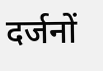दर्जनों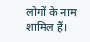लोगों के नाम शामिल हैं।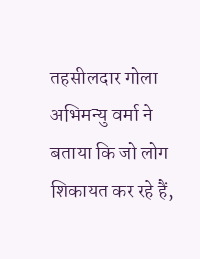तहसीलदार गोला अभिमन्यु वर्मा ने बताया कि जो लोग शिकायत कर रहे हैं,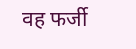वह फर्जी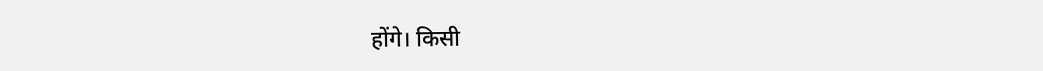होंगे। किसी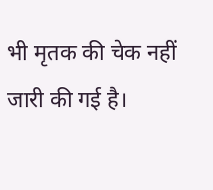भी मृतक की चेक नहीं जारी की गई है।